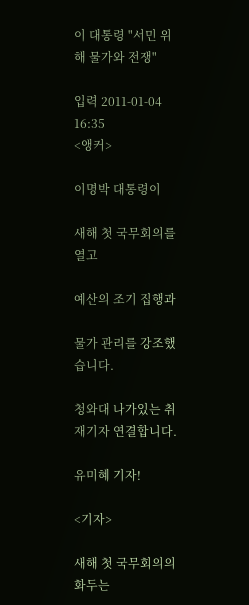이 대통령 "서민 위해 물가와 전쟁"

입력 2011-01-04 16:35
<앵커>

이명박 대통령이

새해 첫 국무회의를 열고

예산의 조기 집행과

물가 관리를 강조했습니다.

청와대 나가있는 취재기자 연결합니다.

유미혜 기자!

<기자>

새해 첫 국무회의의 화두는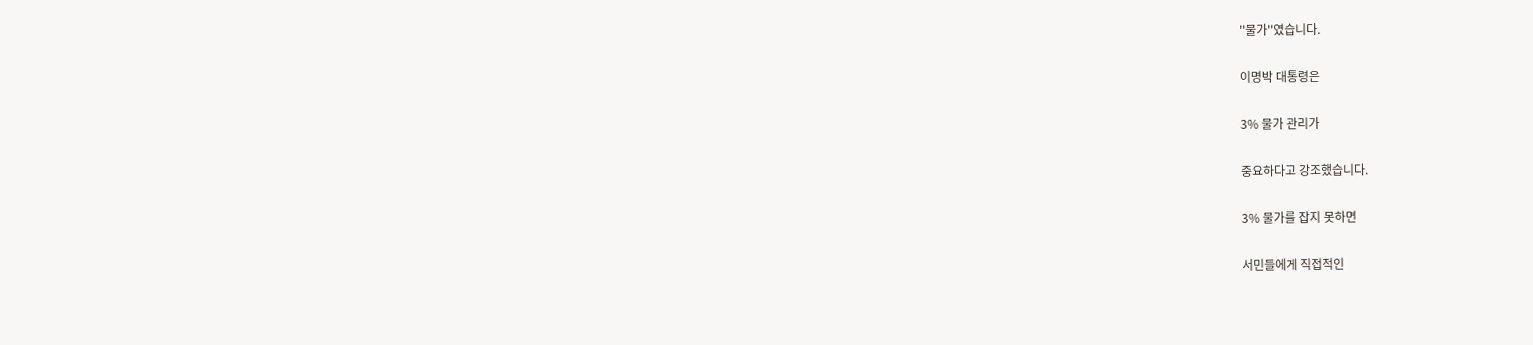''물가''였습니다.

이명박 대통령은

3% 물가 관리가

중요하다고 강조했습니다.

3% 물가를 잡지 못하면

서민들에게 직접적인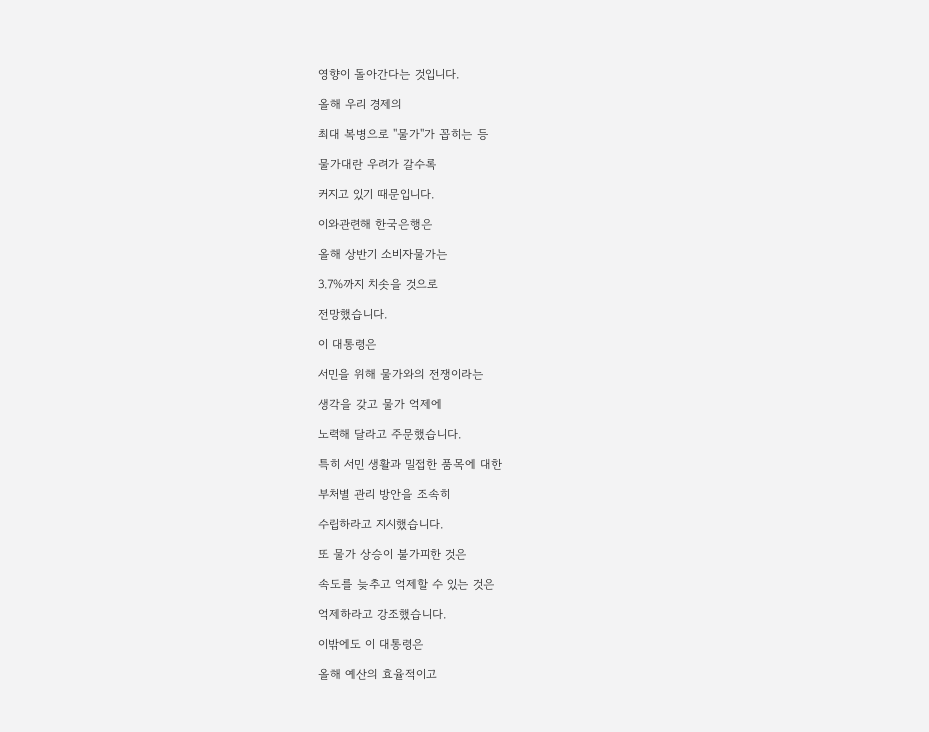영향이 돌아간다는 것입니다.

올해 우리 경제의

최대 복병으로 ''물가''가 꼽히는 등

물가대란 우려가 갈수록

커지고 있기 때문입니다.

이와관련해 한국은행은

올해 상반기 소비자물가는

3.7%까지 치솟을 것으로

전망했습니다.

이 대통령은

서민을 위해 물가와의 전쟁이라는

생각을 갖고 물가 억제에

노력해 달라고 주문했습니다.

특히 서민 생활과 밀접한 품목에 대한

부처별 관리 방안을 조속히

수립하라고 지시했습니다.

또 물가 상승이 불가피한 것은

속도를 늦추고 억제할 수 있는 것은

억제하라고 강조했습니다.

이밖에도 이 대통령은

올해 예산의 효율적이고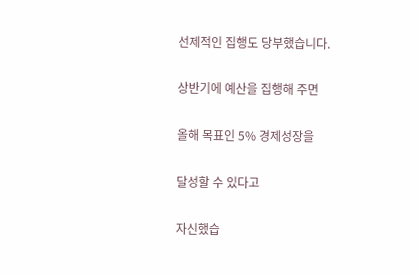선제적인 집행도 당부했습니다.

상반기에 예산을 집행해 주면

올해 목표인 5% 경제성장을

달성할 수 있다고

자신했습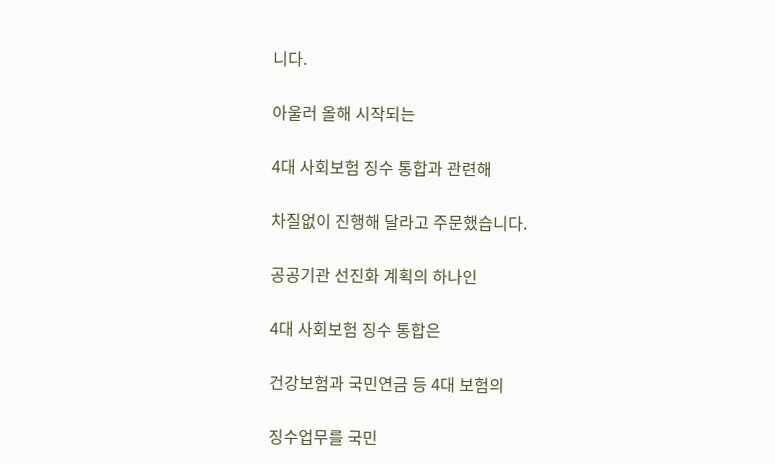니다.

아울러 올해 시작되는

4대 사회보험 징수 통합과 관련해

차질없이 진행해 달라고 주문했습니다.

공공기관 선진화 계획의 하나인

4대 사회보험 징수 통합은

건강보험과 국민연금 등 4대 보험의

징수업무를 국민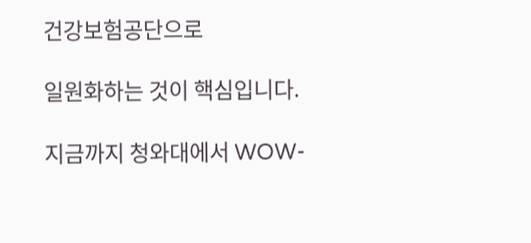건강보험공단으로

일원화하는 것이 핵심입니다.

지금까지 청와대에서 WOW-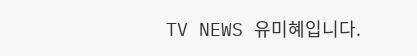TV NEWS 유미혜입니다.